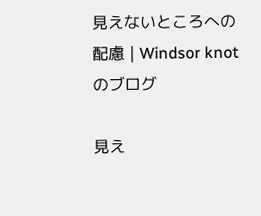見えないところへの配慮 | Windsor knotのブログ

見え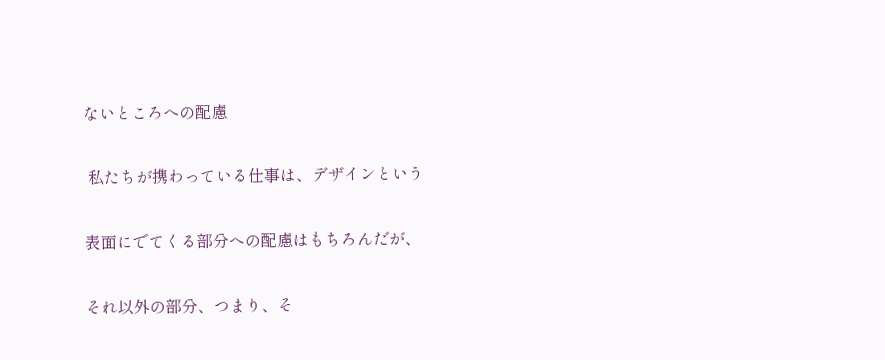ないところへの配慮

 私たちが携わっている仕事は、デザインという

表面にでてくる部分への配慮はもちろんだが、

それ以外の部分、つまり、そ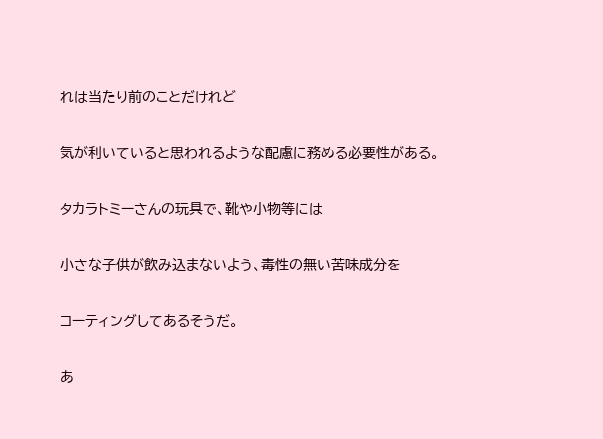れは当たり前のことだけれど

気が利いていると思われるような配慮に務める必要性がある。

タカラトミーさんの玩具で、靴や小物等には

小さな子供が飲み込まないよう、毒性の無い苦味成分を

コーティングしてあるそうだ。

あ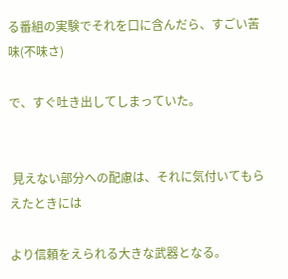る番組の実験でそれを口に含んだら、すごい苦味(不味さ)

で、すぐ吐き出してしまっていた。


 見えない部分への配慮は、それに気付いてもらえたときには

より信頼をえられる大きな武器となる。